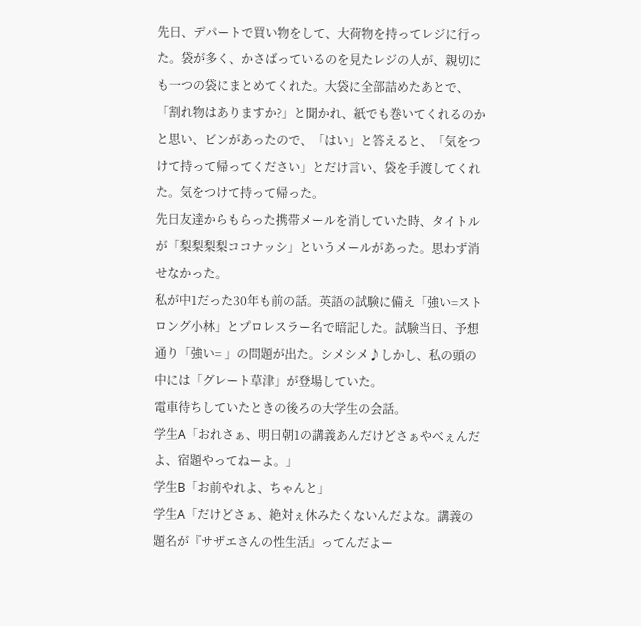先日、デパートで買い物をして、大荷物を持ってレジに行った。袋が多く、かさばっているのを見たレジの人が、親切にも一つの袋にまとめてくれた。大袋に全部詰めたあとで、「割れ物はありますか?」と聞かれ、紙でも巻いてくれるのかと思い、ビンがあったので、「はい」と答えると、「気をつけて持って帰ってください」とだけ言い、袋を手渡してくれた。気をつけて持って帰った。
先日友達からもらった携帯メールを消していた時、タイトルが「梨梨梨梨ココナッシ」というメールがあった。思わず消せなかった。
私が中1だった30年も前の話。英語の試験に備え「強い=ストロング小林」とプロレスラー名で暗記した。試験当日、予想通り「強い= 」の問題が出た。シメシメ♪しかし、私の頭の中には「グレート草津」が登場していた。
電車待ちしていたときの後ろの大学生の会話。
学生A「おれさぁ、明日朝1の講義あんだけどさぁやべぇんだよ、宿題やってねーよ。」
学生B「お前やれよ、ちゃんと」
学生A「だけどさぁ、絶対ぇ休みたくないんだよな。講義の題名が『サザエさんの性生活』ってんだよー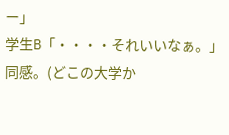ー」
学生B「・・・・それいいなぁ。」
同感。(どこの大学か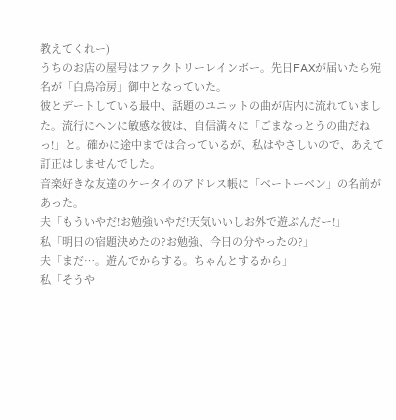教えてくれー)
うちのお店の屋号はファクトリーレインボー。先日FAXが届いたら宛名が「白鳥冷房」御中となっていた。
彼とデートしている最中、話題のユニットの曲が店内に流れていました。流行にヘンに敏感な彼は、自信満々に「ごまなっとうの曲だねっ!」と。確かに途中までは合っているが、私はやさしいので、あえて訂正はしませんでした。
音楽好きな友達のケータイのアドレス帳に「ベートーベン」の名前があった。
夫「もういやだ!お勉強いやだ!天気いいしお外で遊ぶんだー!」
私「明日の宿題決めたの?お勉強、今日の分やったの?」
夫「まだ…。遊んでからする。ちゃんとするから」
私「そうや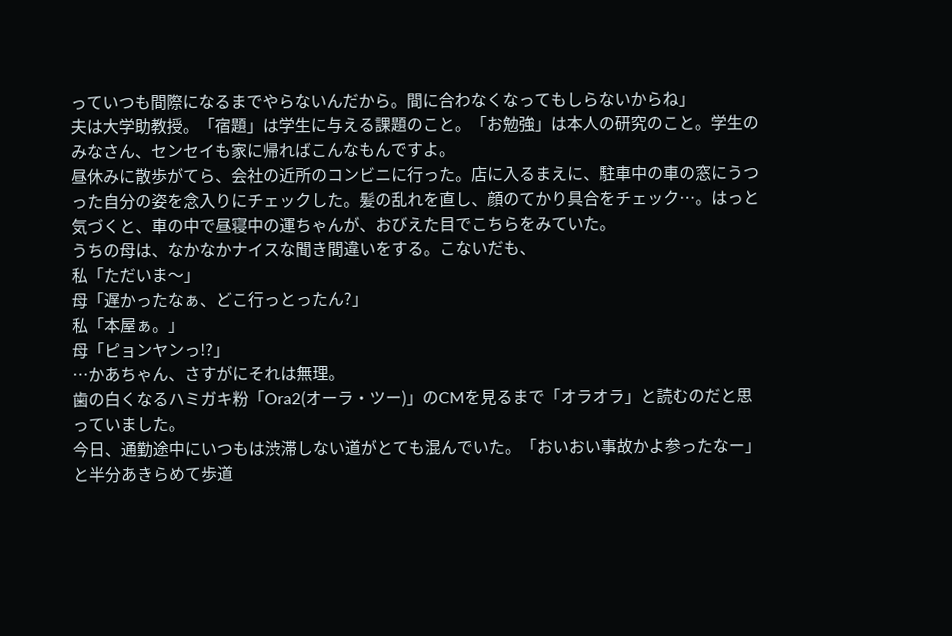っていつも間際になるまでやらないんだから。間に合わなくなってもしらないからね」
夫は大学助教授。「宿題」は学生に与える課題のこと。「お勉強」は本人の研究のこと。学生のみなさん、センセイも家に帰ればこんなもんですよ。
昼休みに散歩がてら、会社の近所のコンビニに行った。店に入るまえに、駐車中の車の窓にうつった自分の姿を念入りにチェックした。髪の乱れを直し、顔のてかり具合をチェック…。はっと気づくと、車の中で昼寝中の運ちゃんが、おびえた目でこちらをみていた。
うちの母は、なかなかナイスな聞き間違いをする。こないだも、
私「ただいま〜」
母「遅かったなぁ、どこ行っとったん?」
私「本屋ぁ。」
母「ピョンヤンっ!?」
…かあちゃん、さすがにそれは無理。
歯の白くなるハミガキ粉「Ora2(オーラ・ツー)」のCMを見るまで「オラオラ」と読むのだと思っていました。
今日、通勤途中にいつもは渋滞しない道がとても混んでいた。「おいおい事故かよ参ったなー」と半分あきらめて歩道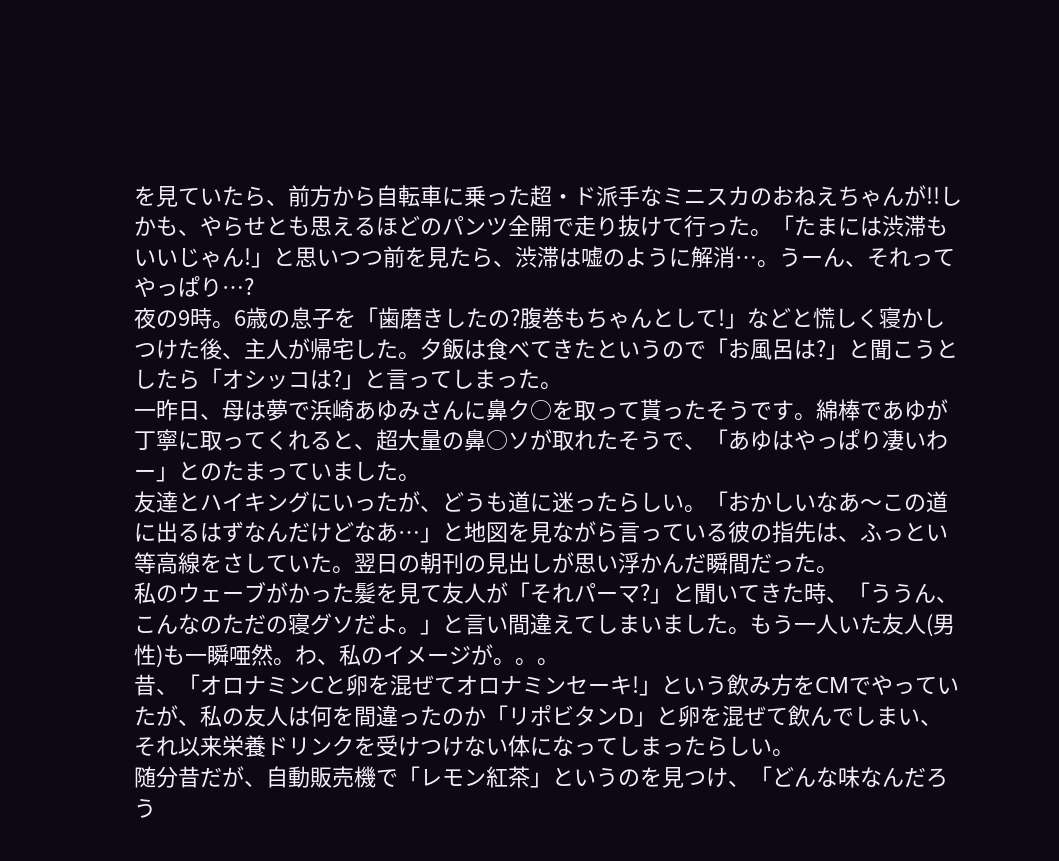を見ていたら、前方から自転車に乗った超・ド派手なミニスカのおねえちゃんが!!しかも、やらせとも思えるほどのパンツ全開で走り抜けて行った。「たまには渋滞もいいじゃん!」と思いつつ前を見たら、渋滞は嘘のように解消…。うーん、それってやっぱり…?
夜の9時。6歳の息子を「歯磨きしたの?腹巻もちゃんとして!」などと慌しく寝かしつけた後、主人が帰宅した。夕飯は食べてきたというので「お風呂は?」と聞こうとしたら「オシッコは?」と言ってしまった。
一昨日、母は夢で浜崎あゆみさんに鼻ク○を取って貰ったそうです。綿棒であゆが丁寧に取ってくれると、超大量の鼻○ソが取れたそうで、「あゆはやっぱり凄いわー」とのたまっていました。
友達とハイキングにいったが、どうも道に迷ったらしい。「おかしいなあ〜この道に出るはずなんだけどなあ…」と地図を見ながら言っている彼の指先は、ふっとい等高線をさしていた。翌日の朝刊の見出しが思い浮かんだ瞬間だった。
私のウェーブがかった髪を見て友人が「それパーマ?」と聞いてきた時、「ううん、こんなのただの寝グソだよ。」と言い間違えてしまいました。もう一人いた友人(男性)も一瞬唖然。わ、私のイメージが。。。
昔、「オロナミンCと卵を混ぜてオロナミンセーキ!」という飲み方をCMでやっていたが、私の友人は何を間違ったのか「リポビタンD」と卵を混ぜて飲んでしまい、それ以来栄養ドリンクを受けつけない体になってしまったらしい。
随分昔だが、自動販売機で「レモン紅茶」というのを見つけ、「どんな味なんだろう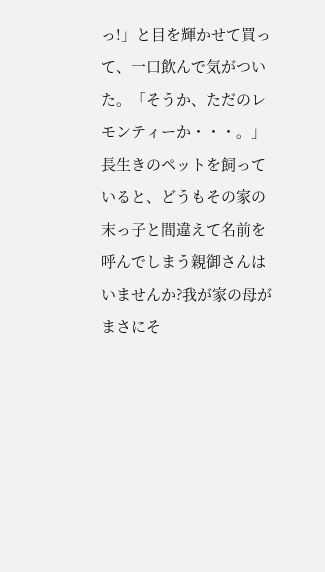っ!」と目を輝かせて買って、一口飲んで気がついた。「そうか、ただのレモンティーか・・・。」
長生きのペットを飼っていると、どうもその家の末っ子と間違えて名前を呼んでしまう親御さんはいませんか?我が家の母がまさにそ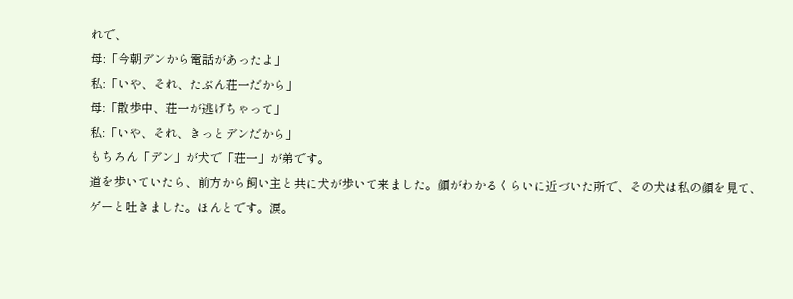れで、
母:「今朝デンから電話があったよ」
私:「いや、それ、たぶん荘一だから」
母:「散歩中、荘一が逃げちゃって」
私:「いや、それ、きっとデンだから」
もちろん「デン」が犬で「荘一」が弟です。
道を歩いていたら、前方から飼い主と共に犬が歩いて来ました。顔がわかるくらいに近づいた所で、その犬は私の顔を見て、ゲーと吐きました。ほんとです。涙。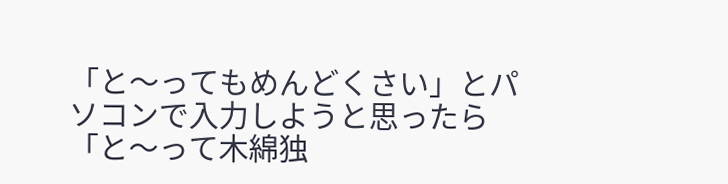「と〜ってもめんどくさい」とパソコンで入力しようと思ったら「と〜って木綿独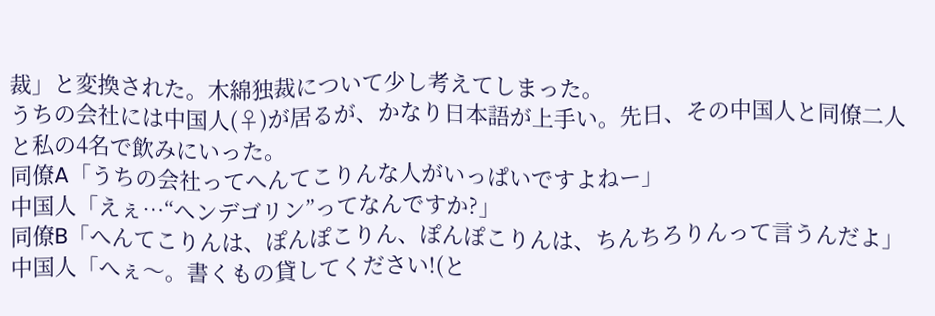裁」と変換された。木綿独裁について少し考えてしまった。
うちの会社には中国人(♀)が居るが、かなり日本語が上手い。先日、その中国人と同僚二人と私の4名で飲みにいった。
同僚A「うちの会社ってへんてこりんな人がいっぱいですよねー」
中国人「えぇ…“ヘンデゴリン”ってなんですか?」
同僚B「へんてこりんは、ぽんぽこりん、ぽんぽこりんは、ちんちろりんって言うんだよ」
中国人「へぇ〜。書くもの貸してください!(と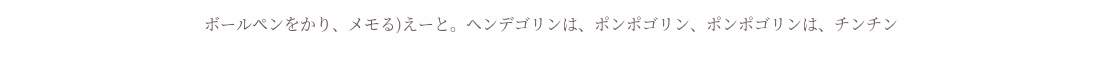ボールペンをかり、メモる)えーと。ヘンデゴリンは、ポンポゴリン、ポンポゴリンは、チンチン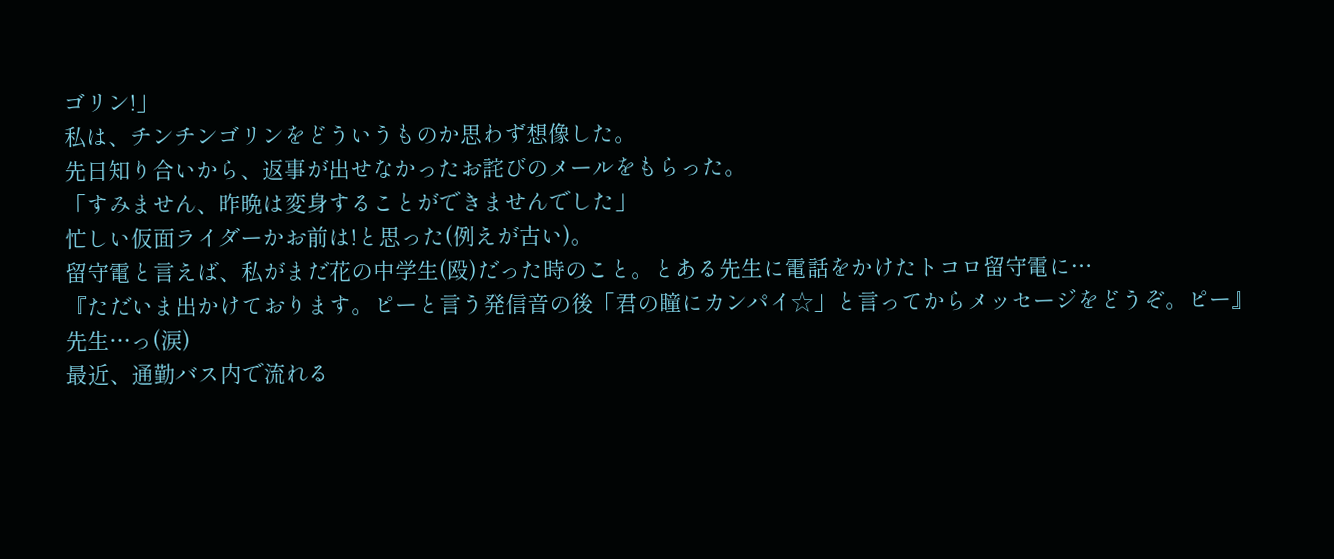ゴリン!」
私は、チンチンゴリンをどういうものか思わず想像した。
先日知り合いから、返事が出せなかったお詫びのメールをもらった。
「すみません、昨晩は変身することができませんでした」
忙しい仮面ライダーかお前は!と思った(例えが古い)。
留守電と言えば、私がまだ花の中学生(殴)だった時のこと。とある先生に電話をかけたトコロ留守電に…
『ただいま出かけております。ピーと言う発信音の後「君の瞳にカンパイ☆」と言ってからメッセージをどうぞ。ピー』
先生…っ(涙)
最近、通勤バス内で流れる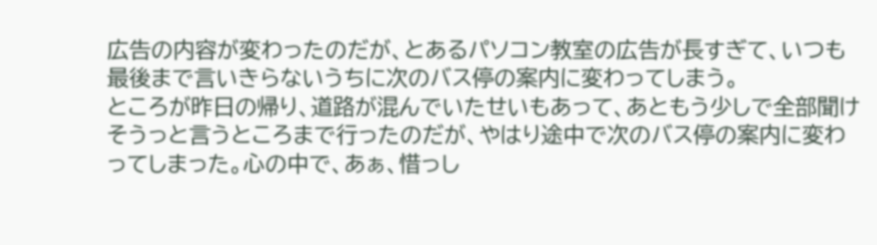広告の内容が変わったのだが、とあるパソコン教室の広告が長すぎて、いつも最後まで言いきらないうちに次のバス停の案内に変わってしまう。
ところが昨日の帰り、道路が混んでいたせいもあって、あともう少しで全部聞けそうっと言うところまで行ったのだが、やはり途中で次のバス停の案内に変わってしまった。心の中で、あぁ、惜っし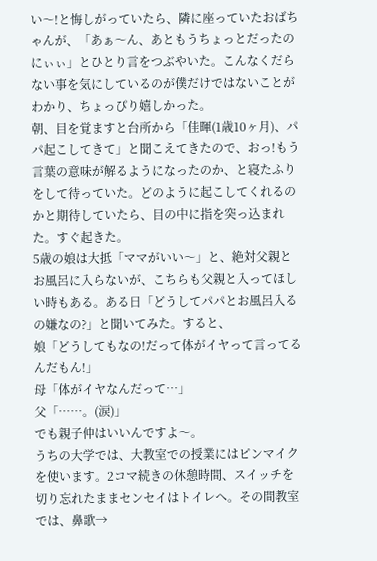い〜!と悔しがっていたら、隣に座っていたおばちゃんが、「あぁ〜ん、あともうちょっとだったのにぃぃ」とひとり言をつぶやいた。こんなくだらない事を気にしているのが僕だけではないことがわかり、ちょっぴり嬉しかった。
朝、目を覚ますと台所から「佳暉(1歳10ヶ月)、パパ起こしてきて」と聞こえてきたので、おっ!もう言葉の意味が解るようになったのか、と寝たふりをして待っていた。どのように起こしてくれるのかと期待していたら、目の中に指を突っ込まれた。すぐ起きた。
5歳の娘は大抵「ママがいい〜」と、絶対父親とお風呂に入らないが、こちらも父親と入ってほしい時もある。ある日「どうしてパパとお風呂入るの嫌なの?」と聞いてみた。すると、
娘「どうしてもなの!だって体がイヤって言ってるんだもん!」
母「体がイヤなんだって…」
父「……。(涙)」
でも親子仲はいいんですよ〜。
うちの大学では、大教室での授業にはピンマイクを使います。2コマ続きの休憩時間、スイッチを切り忘れたままセンセイはトイレへ。その間教室では、鼻歌→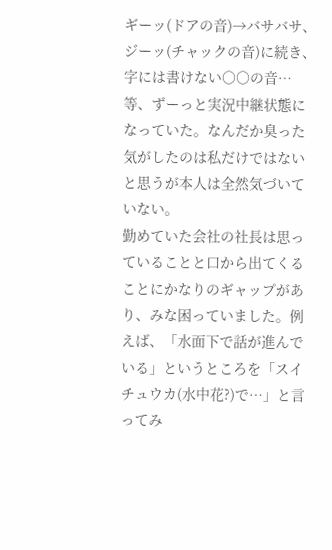ギーッ(ドアの音)→バサバサ、ジーッ(チャックの音)に続き、字には書けない○○の音…等、ずーっと実況中継状態になっていた。なんだか臭った気がしたのは私だけではないと思うが本人は全然気づいていない。
勤めていた会社の社長は思っていることと口から出てくることにかなりのギャップがあり、みな困っていました。例えば、「水面下で話が進んでいる」というところを「スイチュウカ(水中花?)で…」と言ってみ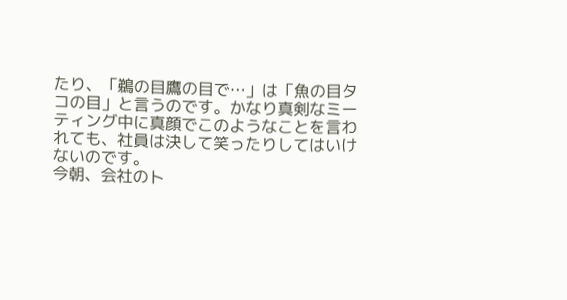たり、「鵜の目鷹の目で…」は「魚の目タコの目」と言うのです。かなり真剣なミーティング中に真顔でこのようなことを言われても、社員は決して笑ったりしてはいけないのです。
今朝、会社のト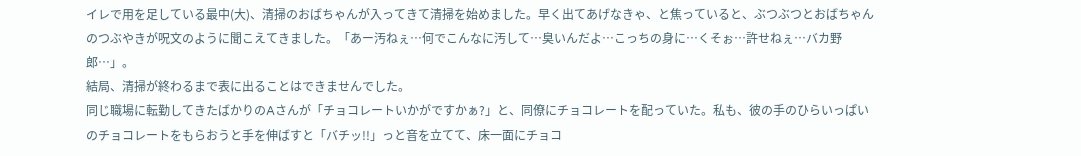イレで用を足している最中(大)、清掃のおばちゃんが入ってきて清掃を始めました。早く出てあげなきゃ、と焦っていると、ぶつぶつとおばちゃんのつぶやきが呪文のように聞こえてきました。「あー汚ねぇ…何でこんなに汚して…臭いんだよ…こっちの身に…くそぉ…許せねぇ…バカ野郎…」。
結局、清掃が終わるまで表に出ることはできませんでした。
同じ職場に転勤してきたばかりのAさんが「チョコレートいかがですかぁ?」と、同僚にチョコレートを配っていた。私も、彼の手のひらいっぱいのチョコレートをもらおうと手を伸ばすと「バチッ!!」っと音を立てて、床一面にチョコ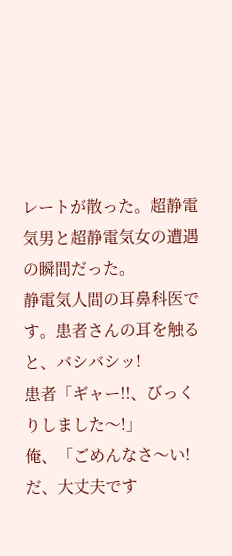レートが散った。超静電気男と超静電気女の遭遇の瞬間だった。
静電気人間の耳鼻科医です。患者さんの耳を触ると、バシバシッ!
患者「ギャー!!、びっくりしました〜!」
俺、「ごめんなさ〜い!だ、大丈夫です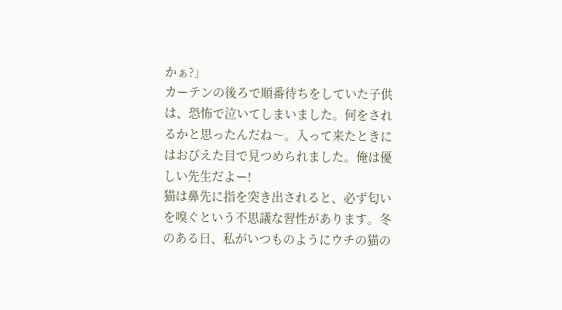かぁ?」
カーテンの後ろで順番待ちをしていた子供は、恐怖で泣いてしまいました。何をされるかと思ったんだね〜。入って来たときにはおびえた目で見つめられました。俺は優しい先生だよー!
猫は鼻先に指を突き出されると、必ず匂いを嗅ぐという不思議な習性があります。冬のある日、私がいつものようにウチの猫の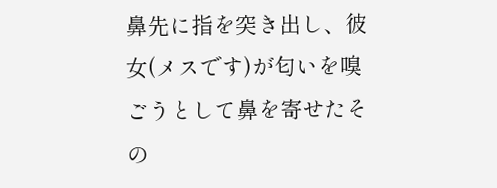鼻先に指を突き出し、彼女(メスです)が匂いを嗅ごうとして鼻を寄せたその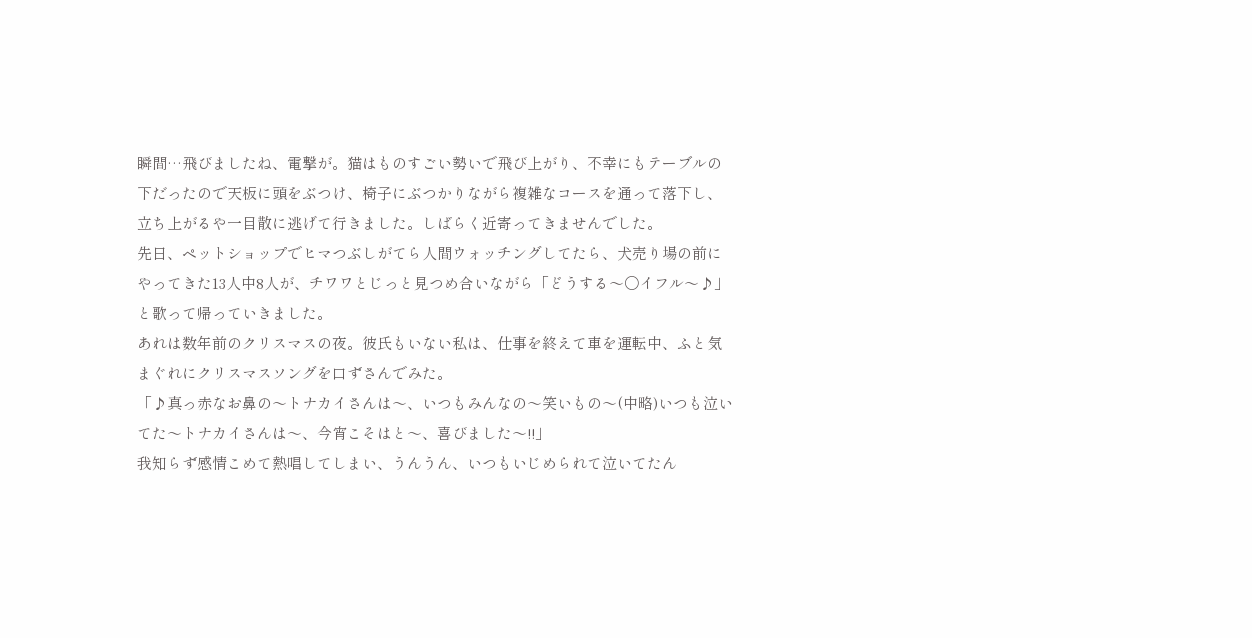瞬間…飛びましたね、電撃が。猫はものすごい勢いで飛び上がり、不幸にもテーブルの下だったので天板に頭をぶつけ、椅子にぶつかりながら複雑なコースを通って落下し、立ち上がるや一目散に逃げて行きました。しばらく近寄ってきませんでした。
先日、ペットショップでヒマつぶしがてら人間ウォッチングしてたら、犬売り場の前にやってきた13人中8人が、チワワとじっと見つめ合いながら「どうする〜〇イフル〜♪」と歌って帰っていきました。
あれは数年前のクリスマスの夜。彼氏もいない私は、仕事を終えて車を運転中、ふと気まぐれにクリスマスソングを口ずさんでみた。
「♪真っ赤なお鼻の〜トナカイさんは〜、いつもみんなの〜笑いもの〜(中略)いつも泣いてた〜トナカイさんは〜、今宵こそはと〜、喜びました〜!!」
我知らず感情こめて熱唱してしまい、うんうん、いつもいじめられて泣いてたん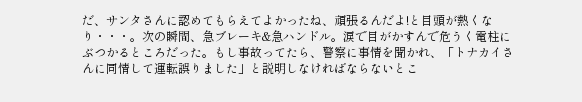だ、サンタさんに認めてもらえてよかったね、頑張るんだよ!と目頭が熱くなり・・・。次の瞬間、急ブレーキ&急ハンドル。涙で目がかすんで危うく電柱にぶつかるところだった。もし事故ってたら、警察に事情を聞かれ、「トナカイさんに同情して運転誤りました」と説明しなければならないとこ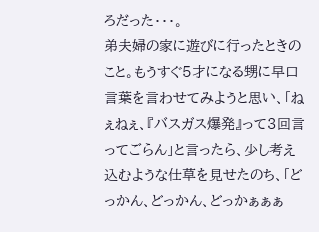ろだった・・・。
弟夫婦の家に遊びに行ったときのこと。もうすぐ5才になる甥に早口言葉を言わせてみようと思い、「ねぇねぇ、『バスガス爆発』って3回言ってごらん」と言ったら、少し考え込むような仕草を見せたのち、「どっかん、どっかん、どっかぁぁぁ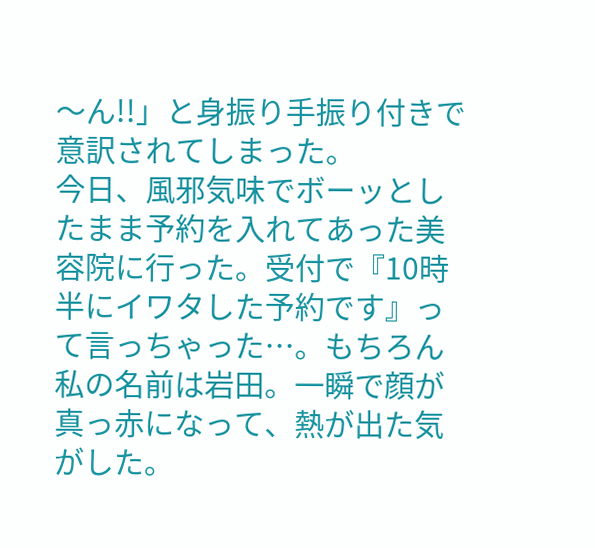〜ん!!」と身振り手振り付きで意訳されてしまった。
今日、風邪気味でボーッとしたまま予約を入れてあった美容院に行った。受付で『10時半にイワタした予約です』って言っちゃった…。もちろん私の名前は岩田。一瞬で顔が真っ赤になって、熱が出た気がした。